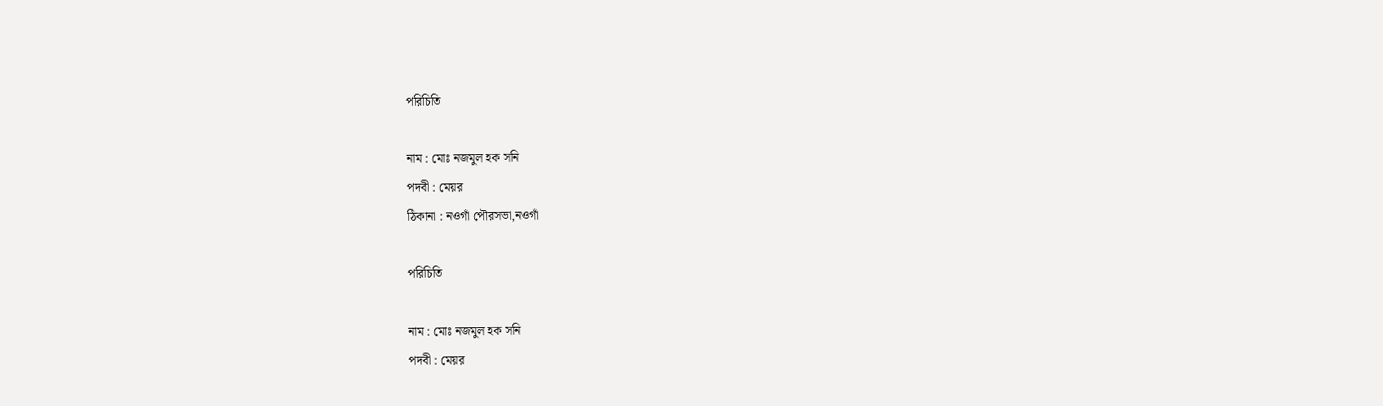পরিচিতি

নাম : মোঃ নজমুল হক সনি
পদবী : মেয়র
ঠিকানা : নওগাঁ পৌরসভা,নওগাঁ

পরিচিতি

নাম : মোঃ নজমুল হক সনি
পদবী : মেয়র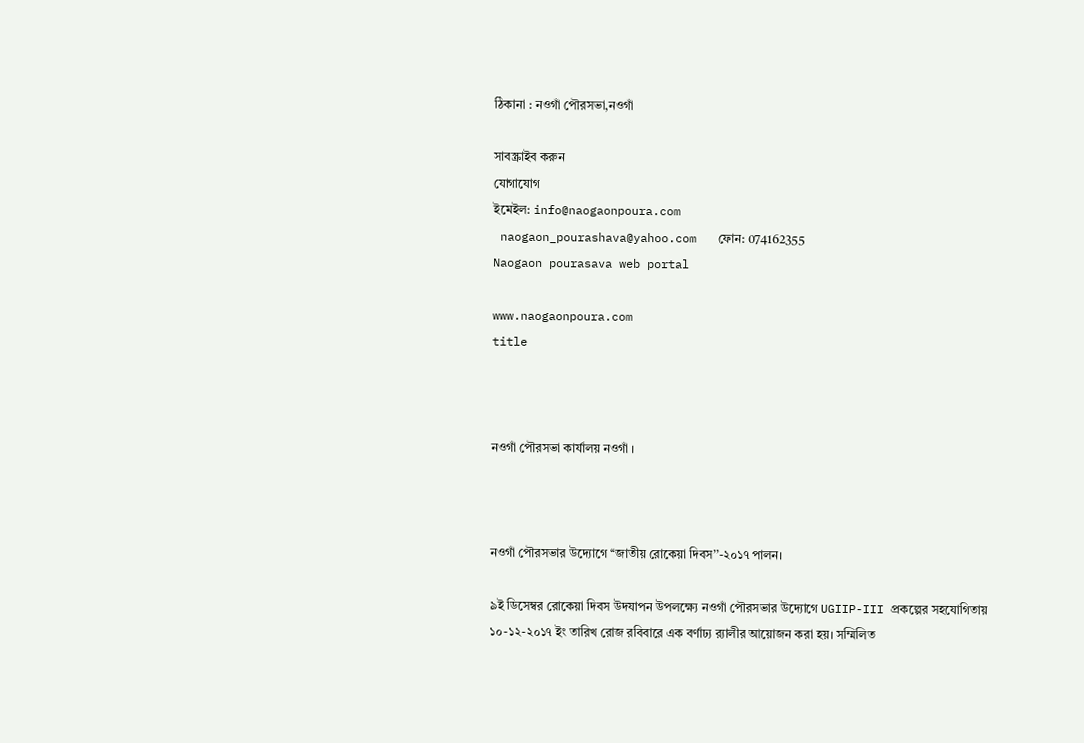ঠিকানা : নওগাঁ পৌরসভা,নওগাঁ

সাবস্ক্রাইব করুন
যোগাযোগ
ইমেইল: info@naogaonpoura.com
 naogaon_pourashava@yahoo.com   ফোন: 074162355
Naogaon pourasava web portal

www.naogaonpoura.com
title



নওগাঁ পৌরসভা কার্যালয় নওগাঁ ।



নওগাঁ পৌরসভার উদ্যোগে ‘‘জাতীয় রোকেয়া দিবস’’-২০১৭ পালন।

৯ই ডিসেম্বর রোকেয়া দিবস উদযাপন উপলক্ষ্যে নওগাঁ পৌরসভার উদ্যোগে UGIIP-III প্রকল্পের সহযোগিতায় ১০-১২-২০১৭ ইং তারিখ রোজ রবিবারে এক বর্ণাঢ্য র‌্যালীর আয়োজন করা হয়। সম্মিলিত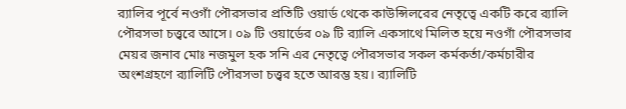র‌্যালির পূর্বে নওগাঁ পৌরসভার প্রতিটি ওয়ার্ড থেকে কাউন্সিলরের নেতৃত্বে একটি করে র‌্যালি পৌরসভা চত্ত্বরে আসে। ০৯ টি ওয়ার্ডের ০৯ টি র‌্যালি একসাথে মিলিত হয়ে নওগাঁ পৌরসভার মেয়র জনাব মোঃ নজমুল হক সনি এর নেতৃত্বে পৌরসভার সকল কর্মকর্তা/কর্মচারীর অংশগ্রহণে র‌্যালিটি পৌরসভা চত্ত্বর হতে আরম্ভ হয়। র‌্যালিটি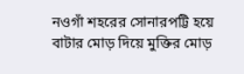নওগাঁ শহরের সোনারপট্টি হয়ে বাটার মোড় দিয়ে মুক্তির মোড়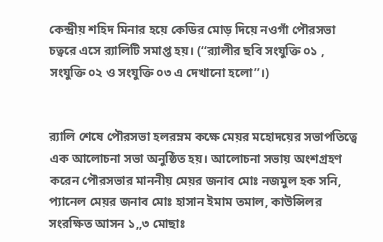কেন্দ্রীয় শহিদ মিনার হয়ে কেডির মোড় দিয়ে নওগাঁ পৌরসভা চত্বরে এসে র‌্যালিটি সমাপ্ত হয়। (‘‘র‌্যালীর ছবি সংযুক্তি ০১ , সংযুক্তি ০২ ও সংযুক্তি ০৩ এ দেখানো হলো’’।)


র‌্যালি শেষে পৌরসভা হলরম্নম কক্ষে মেয়র মহোদয়ের সভাপতিত্বে এক আলোচনা সভা অনুষ্ঠিত হয়। আলোচনা সভায় অংশগ্রহণ করেন পৌরসভার মাননীয় মেয়র জনাব মোঃ নজমুল হক সনি, প্যানেল মেয়র জনাব মোঃ হাসান ইমাম তমাল, কাউন্সিলর সংরক্ষিত আসন ১,,৩ মোছাঃ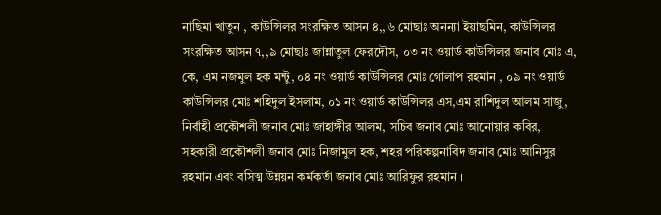নাছিমা খাতুন , কাউন্সিলর সংরক্ষিত আসন ৪,,৬ মোছাঃ অনন্যা ইয়াছমিন, কাউন্সিলর সংরক্ষিত আসন ৭,,৯ মোছাঃ জান্নাতুল ফেরদৌস, ০৩ নং ওয়ার্ড কাউন্সিলর জনাব মোঃ এ, কে, এম নজমুল হক মন্টু, ০৪ নং ওয়ার্ড কাউন্সিলর মোঃ গোলাপ রহমান , ০৯ নং ওয়ার্ড কাউন্সিলর মোঃ শহিদুল ইসলাম, ০১ নং ওয়ার্ড কাউন্সিলর এস,এম রাশিদুল আলম সাজু, নির্বাহী প্রকৌশলী জনাব মোঃ জাহাঙ্গীর আলম, সচিব জনাব মোঃ আনোয়ার কবির, সহকারী প্রকৌশলী জনাব মোঃ নিজামুল হক, শহর পরিকল্পনাবিদ জনাব মোঃ আনিসুর রহমান এবং বসিত্ম উন্নয়ন কর্মকর্তা জনাব মোঃ আরিফুর রহমান ।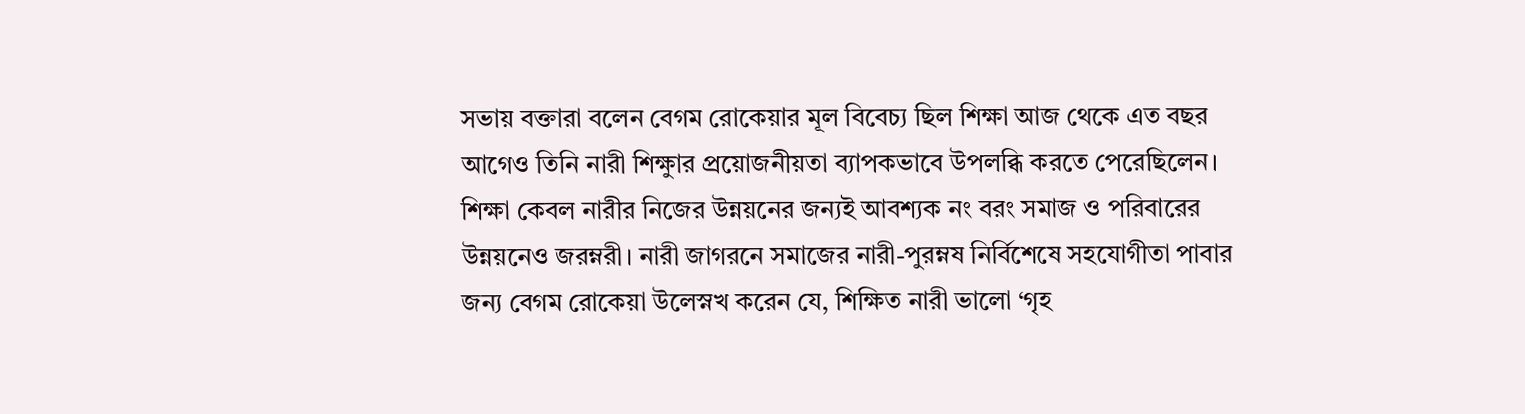সভায় বক্তারা বলেন বেগম রোকেয়ার মূল বিবেচ্য ছিল শিক্ষা আজ থেকে এত বছর আগেও তিনি নারী শিক্ষুার প্রয়োজনীয়তা ব্যাপকভাবে উপলব্ধি করতে পেরেছিলেন। শিক্ষা কেবল নারীর নিজের উন্নয়নের জন্যই আবশ্যক নং বরং সমাজ ও পরিবারের উন্নয়নেও জরম্নরী। নারী জাগরনে সমাজের নারী-পুরম্নষ নির্বিশেষে সহযোগীতা পাবার জন্য বেগম রোকেয়া উলেস্নখ করেন যে, শিক্ষিত নারী ভালো ‘গৃহ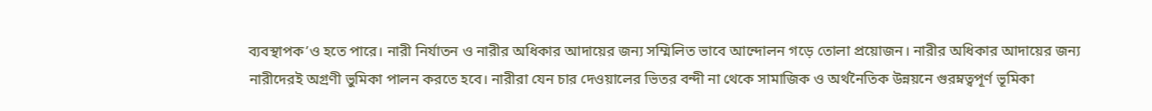ব্যবস্থাপক’ও হতে পারে। নারী নির্যাতন ও নারীর অধিকার আদায়ের জন্য সম্মিলিত ভাবে আন্দোলন গড়ে তোলা প্রয়োজন। নারীর অধিকার আদায়ের জন্য নারীদেরই অগ্রণী ভুমিকা পালন করতে হবে। নারীরা যেন চার দেওয়ালের ভিতর বন্দী না থেকে সামাজিক ও অর্থনৈতিক উন্নয়নে গুরম্নত্বপূর্ণ ভূমিকা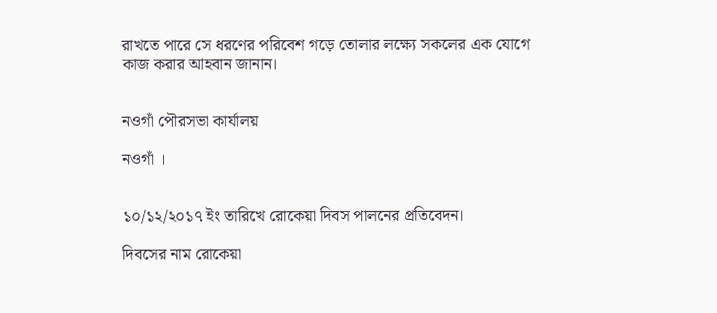রাখতে পারে সে ধরণের পরিবেশ গড়ে তোলার লক্ষ্যে সকলের এক যোগে কাজ করার আহবান জানান।


নওগাঁ পৌরসভা কার্যালয়

নওগাঁ ।


১০/১২/২০১৭ ইং তারিখে রোকেয়া দিবস পালনের প্রতিবেদন।

দিবসের নাম রোকেয়া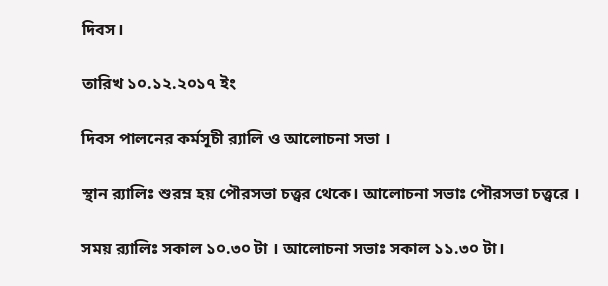দিবস।

তারিখ ১০.১২.২০১৭ ইং

দিবস পালনের কর্মসূচী র‌্যালি ও আলোচনা সভা ।

স্থান র‌্যালিঃ শুরম্ন হয় পৌরসভা চত্ত্বর থেকে। আলোচনা সভাঃ পৌরসভা চত্ত্বরে ।

সময় র‌্যালিঃ সকাল ১০.৩০ টা । আলোচনা সভাঃ সকাল ১১.৩০ টা।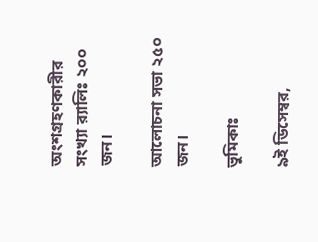অংশগ্রহণকারীর সংখ্যা র‌্যালিঃ ২০০ জন।

আলোচনা সভা ২৫০ জন।

ভুমিকাঃ

৯ই ডিসেম্বর,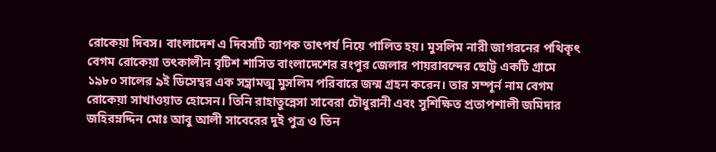রোকেয়া দিবস। বাংলাদেশ এ দিবসটি ব্যাপক তাৎপর্য নিয়ে পালিত হয়। মুসলিম নারী জাগরনের পথিকৃৎ বেগম রোকেয়া তৎকালীন বৃটিশ শাসিত বাংলাদেশের রংপুর জেলার পায়রাবন্দের ছোট্ট একটি গ্রামে ১৯৮০ সালের ৯ই ডিসেম্বর এক সম্ভ্রামত্ম মুসলিম পরিবারে জন্ম গ্রহন করেন। তার সম্পূর্ন নাম বেগম রোকেয়া সাখাওয়াত হোসেন। তিনি রাহাতুন্নেসা সাবেরা চৌধুরানী এবং সুশিক্ষিত প্রতাপশালী জমিদার জহিরম্নদ্দিন মোঃ আবু আলী সাবেরের দুই পুত্র ও তিন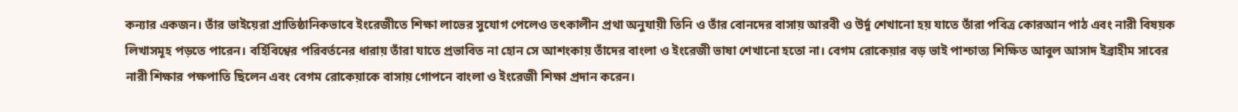কন্যার একজন। তাঁর ভাইয়েরা প্রাতিষ্ঠানিকভাবে ইংরেজীতে শিক্ষা লাভের সুযোগ পেলেও তৎকালীন প্রথা অনুযায়ী তিনি ও তাঁর বোনদের বাসায় আরবী ও উর্দু শেখানো হয় যাতে তাঁরা পবিত্র কোরআন পাঠ এবং নারী বিষয়ক লিখাসমূহ পড়তে পারেন। বর্হিবিশ্বের পরিবর্তনের ধারায় তাঁরা যাতে প্রভাবিত না হোন সে আশংকায় তাঁদের বাংলা ও ইংরেজী ভাষা শেখানো হতো না। বেগম রোকেয়ার বড় ভাই পাশ্চাত্য শিক্ষিত আবুল আসাদ ইব্রাহীম সাবের নারী শিক্ষার পক্ষপাতি ছিলেন এবং বেগম রোকেয়াকে বাসায় গোপনে বাংলা ও ইংরেজী শিক্ষা প্রদান করেন।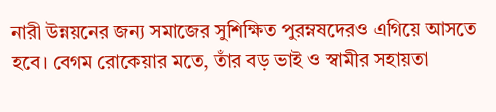নারী উন্নয়নের জন্য সমাজের সুশিক্ষিত পুরম্নষদেরও এগিয়ে আসতে হবে। বেগম রোকেয়ার মতে, তাঁর বড় ভাই ও স্বামীর সহায়তা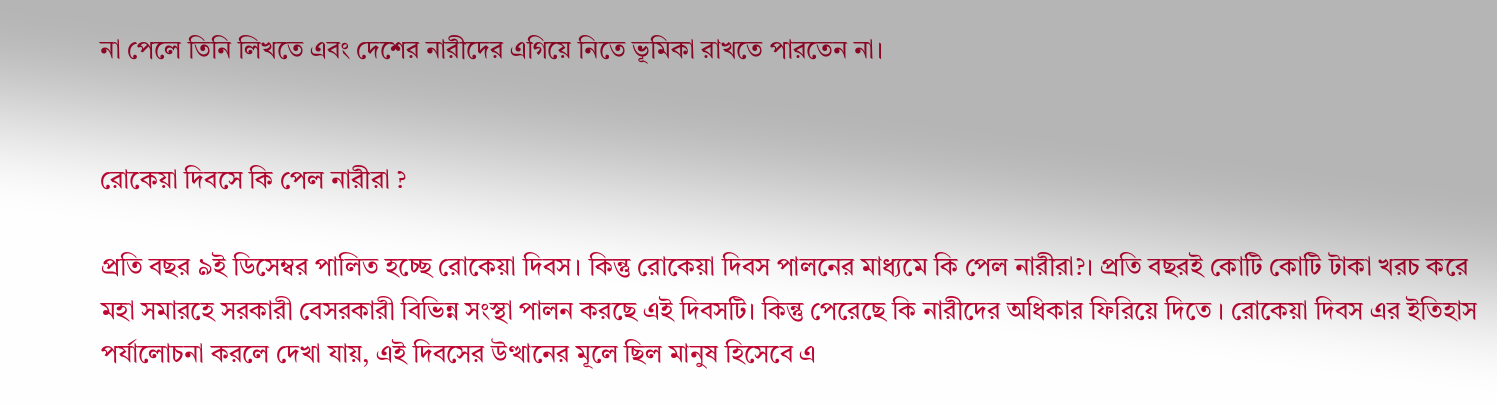না পেলে তিনি লিখতে এবং দেশের নারীদের এগিয়ে নিতে ভূমিকা রাখতে পারতেন না।


রোকেয়া দিবসে কি পেল নারীরা ?

প্রতি বছর ৯ই ডিসেম্বর পালিত হচ্ছে রোকেয়া দিবস। কিন্তু রোকেয়া দিবস পালনের মাধ্যমে কি পেল নারীরা?। প্রতি বছরই কোটি কোটি টাকা খরচ করে মহা সমারহে সরকারী বেসরকারী বিভিন্ন সংস্থা পালন করছে এই দিবসটি। কিন্তু পেরেছে কি নারীদের অধিকার ফিরিয়ে দিতে । রোকেয়া দিবস এর ইতিহাস পর্যালোচনা করলে দেখা যায়, এই দিবসের উত্থানের মূলে ছিল মানুষ হিসেবে এ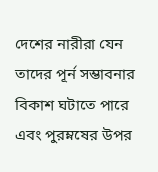দেশের নারীরা যেন তাদের পূর্ন সম্ভাবনার বিকাশ ঘটাতে পারে এবং পুরম্নষের উপর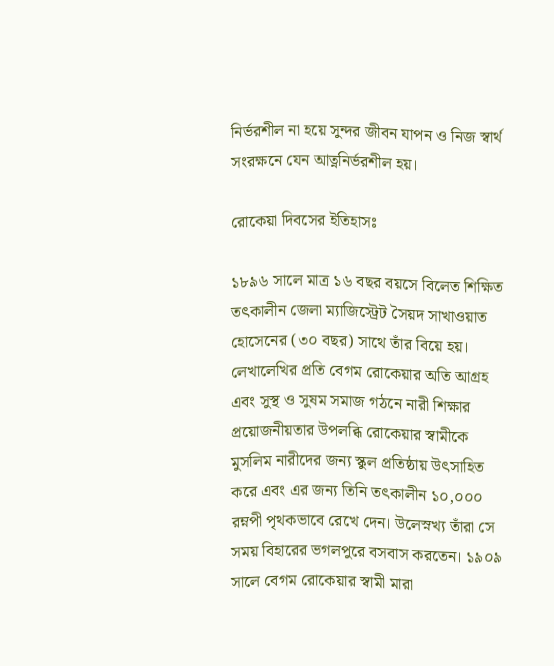নির্ভরশীল না হয়ে সুন্দর জীবন যাপন ও নিজ স্বার্থ সংরক্ষনে যেন আত্ননির্ভরশীল হয়।

রোকেয়া দিবসের ইতিহাসঃ

১৮৯৬ সালে মাত্র ১৬ বছর বয়সে বিলেত শিক্ষিত তৎকালীন জেলা ম্যাজিস্ট্রেট সৈয়দ সাখাওয়াত হোসেনের (৩০ বছর) সাথে তাঁর বিয়ে হয়। লেখালেখির প্রতি বেগম রোকেয়ার অতি আগ্রহ এবং সুস্থ ও সুষম সমাজ গঠনে নারী শিক্ষার প্রয়োজনীয়তার উপলব্ধি রোকেয়ার স্বামীকে মুসলিম নারীদের জন্য স্কুল প্রতিষ্ঠায় উৎসাহিত করে এবং এর জন্য তিনি তৎকালীন ১০,০০০ রম্নপী পৃথকভাবে রেখে দেন। উলেস্নখ্য তাঁরা সে সময় বিহারের ভগলপুরে বসবাস করতেন। ১৯০৯ সালে বেগম রোকেয়ার স্বামী মারা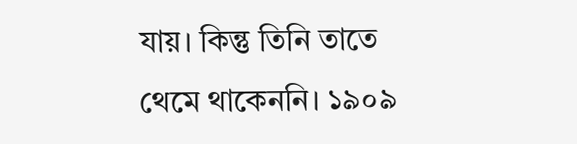যায়। কিন্তু তিনি তাতে থেমে থাকেননি। ১৯০৯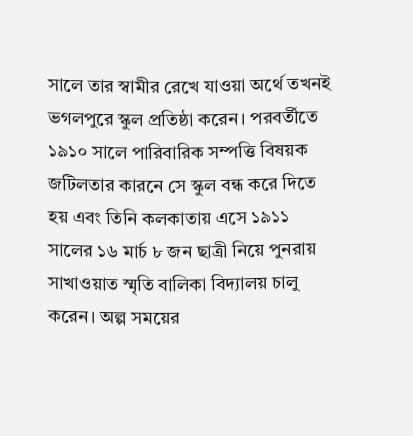সালে তার স্বামীর রেখে যাওয়া অর্থে তখনই ভগলপুরে স্কুল প্রতিষ্ঠা করেন। পরবর্তীতে ১৯১০ সালে পারিবারিক সম্পত্তি বিষয়ক জটিলতার কারনে সে স্কুল বন্ধ করে দিতে হয় এবং তিনি কলকাতায় এসে ১৯১১ সালের ১৬ মার্চ ৮ জন ছাত্রী নিয়ে পুনরায় সাখাওয়াত স্মৃতি বালিকা বিদ্যালয় চালু করেন। অল্প সময়ের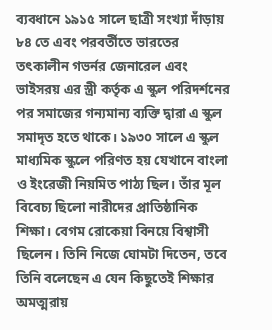ব্যবধানে ১৯১৫ সালে ছাত্রী সংখ্যা দাঁড়ায় ৮৪ তে এবং পরবর্তীতে ভারতের তৎকালীন গভর্নর জেনারেল এবং ভাইসরয় এর স্ত্রী কর্তৃক এ স্কুল পরিদর্শনের পর সমাজের গন্যমান্য ব্যক্তি দ্বারা এ স্কুল সমাদৃত হতে থাকে। ১৯৩০ সালে এ স্কুল মাধ্যমিক স্কুলে পরিণত হয় যেখানে বাংলা ও ইংরেজী নিয়মিত পাঠ্য ছিল। তাঁর মূল বিবেচ্য ছিলো নারীদের প্রাতিষ্ঠানিক শিক্ষা। বেগম রোকেয়া বিনয়ে বিশ্বাসী ছিলেন। তিনি নিজে ঘোমটা দিতেন, তবে তিনি বলেছেন এ যেন কিছুতেই শিক্ষার অমত্মরায়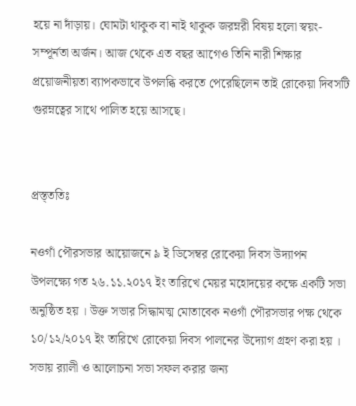হয়ে না দাঁড়ায়। ঘোমটা থাকুক বা নাই থাকুক জরম্নরী বিষয় হলো স্বয়ং-সম্পূর্নতা অর্জন। আজ থেকে এত বছর আগেও তিনি নারী শিক্ষার প্রয়োজনীয়তা ব্যাপকভাবে উপলব্ধি করতে পেরেছিলেন তাই রোকেয়া দিবসটি গুরম্নত্বের সাথে পালিত হয়ে আসছে।


প্রস্ত্ততিঃ

নওগাঁ পৌরসভার আয়োজনে ৯ ই ডিসেম্বর রোকেয়া দিবস উদ্যাপন উপলক্ষ্যে গত ২৬.১১.২০১৭ ইং তারিখে মেয়র মহোদয়ের কক্ষে একটি সভা অনুষ্ঠিত হয় । উক্ত সভার সিদ্ধামত্ম মোতাবেক নওগাঁ পৌরসভার পক্ষ থেকে ১০/১২/২০১৭ ইং তারিখে রোকেয়া দিবস পালনের উদ্যোগ গ্রহণ করা হয় । সভায় র‌্যালী ও আলোচনা সভা সফল করার জন্য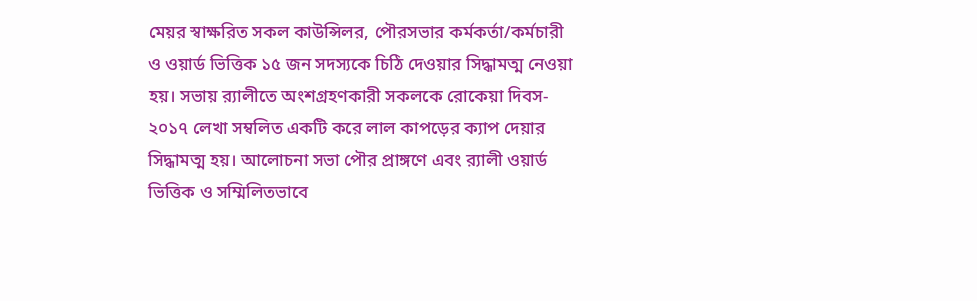মেয়র স্বাক্ষরিত সকল কাউন্সিলর, পৌরসভার কর্মকর্তা/কর্মচারী ও ওয়ার্ড ভিত্তিক ১৫ জন সদস্যকে চিঠি দেওয়ার সিদ্ধামত্ম নেওয়া হয়। সভায় র‌্যালীতে অংশগ্রহণকারী সকলকে রোকেয়া দিবস- ২০১৭ লেখা সম্বলিত একটি করে লাল কাপড়ের ক্যাপ দেয়ার সিদ্ধামত্ম হয়। আলোচনা সভা পৌর প্রাঙ্গণে এবং র‌্যালী ওয়ার্ড ভিত্তিক ও সম্মিলিতভাবে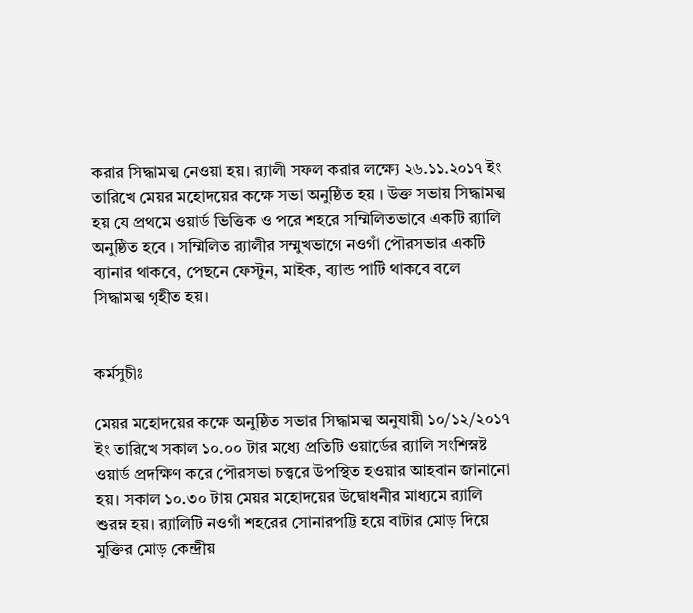করার সিদ্ধামত্ম নেওয়া হয়। র‌্যালী সফল করার লক্ষ্যে ২৬.১১.২০১৭ ইং তারিখে মেয়র মহোদয়ের কক্ষে সভা অনুষ্ঠিত হয় । উক্ত সভায় সিদ্ধামত্ম হয় যে প্রথমে ওয়ার্ড ভিত্তিক ও পরে শহরে সম্মিলিতভাবে একটি র‌্যালি অনুষ্ঠিত হবে । সম্মিলিত র‌্যালীর সম্মুখভাগে নওগাঁ পৌরসভার একটি ব্যানার থাকবে, পেছনে ফেস্টুন, মাইক, ব্যান্ড পার্টি থাকবে বলে সিদ্ধামত্ম গৃহীত হয়।


কর্মসুচীঃ

মেয়র মহোদয়ের কক্ষে অনুষ্ঠিত সভার সিদ্ধামত্ম অনুযায়ী ১০/১২/২০১৭ ইং তারিখে সকাল ১০.০০ টার মধ্যে প্রতিটি ওয়ার্ডের র‌্যালি সংশিস্নষ্ট ওয়ার্ড প্রদক্ষিণ করে পৌরসভা চত্ত্বরে উপস্থিত হওয়ার আহবান জানানো হয়। সকাল ১০.৩০ টায় মেয়র মহোদয়ের উদ্বোধনীর মাধ্যমে র‌্যালি শুরম্ন হয়। র‌্যালিটি নওগাঁ শহরের সোনারপট্টি হয়ে বাটার মোড় দিয়ে মুক্তির মোড় কেন্দ্রীয়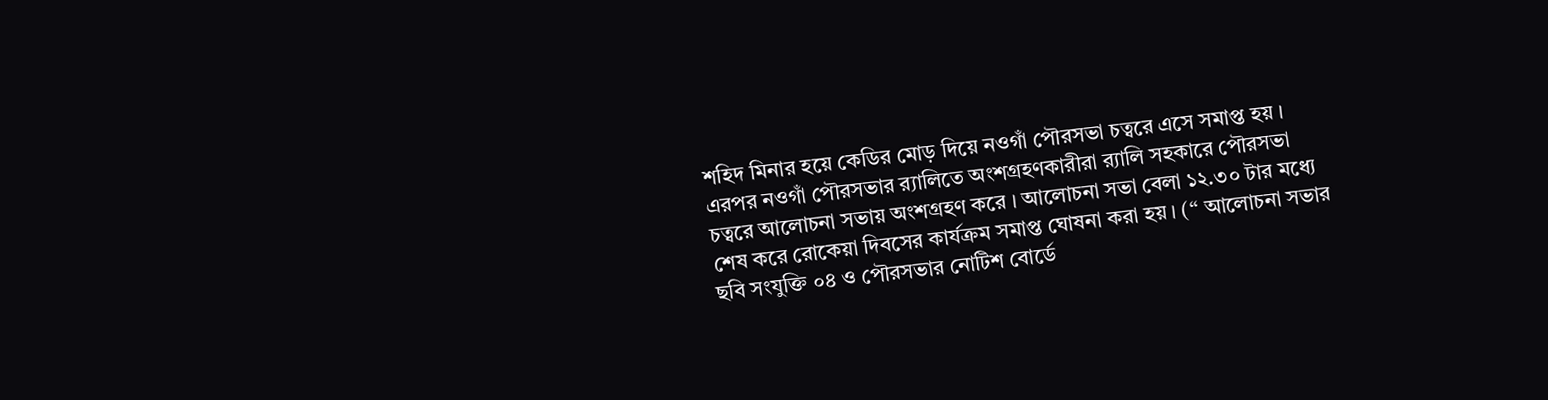শহিদ মিনার হয়ে কেডির মোড় দিয়ে নওগাঁ পৌরসভা চত্বরে এসে সমাপ্ত হয় । এরপর নওগাঁ পৌরসভার র‌্যালিতে অংশগ্রহণকারীরা র‌্যালি সহকারে পৌরসভা চত্বরে আলোচনা সভায় অংশগ্রহণ করে । আলোচনা সভা বেলা ১২.৩০ টার মধ্যে শেষ করে রোকেয়া দিবসের কার্যক্রম সমাপ্ত ঘোষনা করা হয়। (‘‘ আলোচনা সভার ছবি সংযুক্তি ০৪ ও পৌরসভার নোটিশ বোর্ডে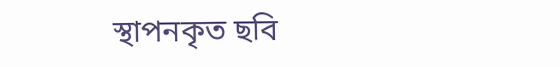স্থাপনকৃত ছবি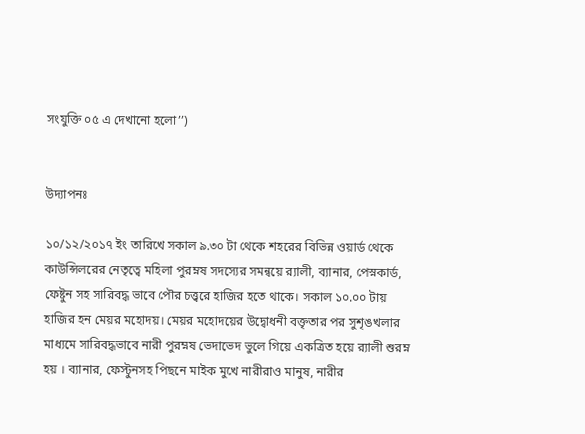সংযুক্তি ০৫ এ দেখানো হলো’’)


উদ্যাপনঃ

১০/১২/২০১৭ ইং তারিখে সকাল ৯.৩০ টা থেকে শহরের বিভিন্ন ওয়ার্ড থেকে কাউন্সিলরের নেতৃত্বে মহিলা পুরম্নষ সদস্যের সমন্বয়ে র‌্যালী, ব্যানার, পেস্নকার্ড, ফেষ্টুন সহ সারিবদ্ধ ভাবে পৌর চত্ত্বরে হাজির হতে থাকে। সকাল ১০.০০ টায় হাজির হন মেয়র মহোদয়। মেয়র মহোদয়ের উদ্বোধনী বক্তৃতার পর সুশৃঙখলার মাধ্যমে সারিবদ্ধভাবে নারী পুরম্নষ ভেদাভেদ ভুলে গিয়ে একত্রিত হয়ে র‌্যালী শুরম্ন হয় । ব্যানার, ফেস্টুনসহ পিছনে মাইক মুখে নারীরাও মানুষ, নারীর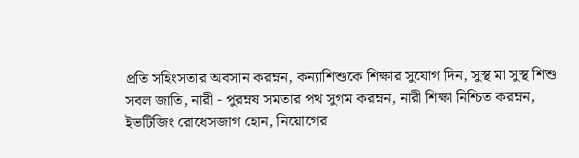প্রতি সহিংসতার অবসান করম্নন, কন্যাশিশুকে শিক্ষার সুযোগ দিন, সুস্থ মা সুস্থ শিশু সবল জাতি, নারী - পুরম্নষ সমতার পথ সুগম করম্নন, নারী শিক্ষা নিশ্চিত করম্নন, ইভটিজিং রোধেসজাগ হোন, নিয়োগের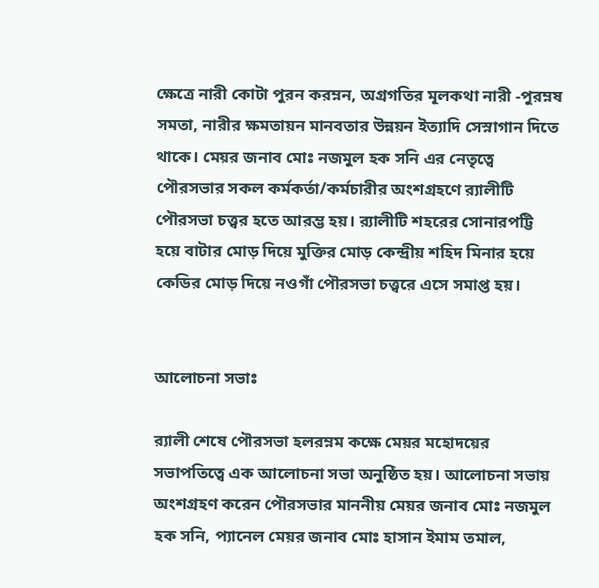ক্ষেত্রে নারী কোটা পুরন করম্নন, অগ্রগতির মূলকথা নারী -পুরম্নষ সমতা, নারীর ক্ষমতায়ন মানবতার উন্নয়ন ইত্যাদি সেস্নাগান দিতে থাকে। মেয়র জনাব মোঃ নজমুল হক সনি এর নেতৃত্বে পৌরসভার সকল কর্মকর্তা/কর্মচারীর অংশগ্রহণে র‌্যালীটি পৌরসভা চত্ত্বর হতে আরম্ভ হয়। র‌্যালীটি শহরের সোনারপট্টি হয়ে বাটার মোড় দিয়ে মুক্তির মোড় কেন্দ্রীয় শহিদ মিনার হয়ে কেডির মোড় দিয়ে নওগাঁ পৌরসভা চত্ত্বরে এসে সমাপ্ত হয়।


আলোচনা সভাঃ

র‌্যালী শেষে পৌরসভা হলরম্নম কক্ষে মেয়র মহোদয়ের সভাপতিত্বে এক আলোচনা সভা অনুষ্ঠিত হয়। আলোচনা সভায় অংশগ্রহণ করেন পৌরসভার মাননীয় মেয়র জনাব মোঃ নজমুল হক সনি, প্যানেল মেয়র জনাব মোঃ হাসান ইমাম তমাল,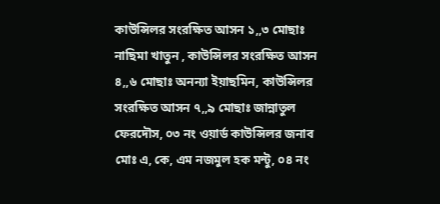কাউন্সিলর সংরক্ষিত আসন ১,,৩ মোছাঃ নাছিমা খাতুন , কাউন্সিলর সংরক্ষিত আসন ৪,,৬ মোছাঃ অনন্যা ইয়াছমিন, কাউন্সিলর সংরক্ষিত আসন ৭,,৯ মোছাঃ জান্নাতুল ফেরদৌস, ০৩ নং ওয়ার্ড কাউন্সিলর জনাব মোঃ এ, কে, এম নজমুল হক মন্টু, ০৪ নং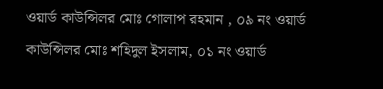ওয়ার্ড কাউন্সিলর মোঃ গোলাপ রহমান , ০৯ নং ওয়ার্ড কাউন্সিলর মোঃ শহিদুল ইসলাম, ০১ নং ওয়ার্ড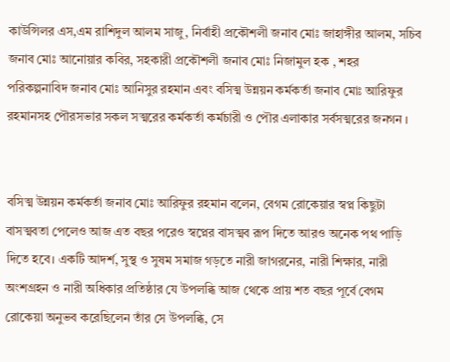কাউন্সিলর এস,এম রাশিদুল আলম সাজু, নির্বাহী প্রকৌশলী জনাব মোঃ জাহাঙ্গীর আলম, সচিব জনাব মোঃ আনোয়ার কবির, সহকারী প্রকৌশলী জনাব মোঃ নিজামুল হক , শহর পরিকল্পনাবিদ জনাব মোঃ আনিসুর রহমান এবং বসিত্ম উন্নয়ন কর্মকর্তা জনাব মোঃ আরিফুর রহমানসহ পৌরসভার সকল সত্মরের কর্মকর্তা কর্মচারী ও পৌর এলাকার সর্বসত্মরের জনগন ।


বসিত্ম উন্নয়ন কর্মকর্তা জনাব মোঃ আরিফুর রহমান বলেন, বেগম রোকেয়ার স্বপ্ন কিছুটা বাসত্মবতা পেলেও আজ এত বছর পরেও স্বপ্নের বাসত্মব রূপ দিতে আরও অনেক পথ পাড়ি দিতে হবে। একটি আদর্শ, সুস্থ ও সুষম সমাজ গড়তে নারী জাগরনের, নারী শিক্ষার, নারী অংশগ্রহন ও নারী অধিকার প্রতিষ্ঠার যে উপলব্ধি আজ থেকে প্রায় শত বছর পূর্বে বেগম রোকেয়া অনুভব করেছিলেন তাঁর সে উপলব্ধি, সে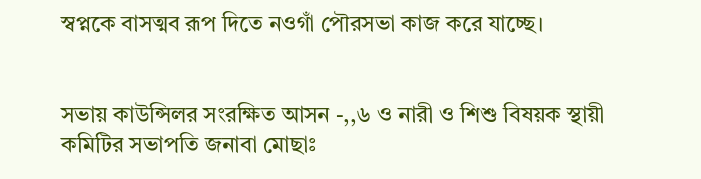স্বপ্নকে বাসত্মব রূপ দিতে নওগাঁ পৌরসভা কাজ করে যাচ্ছে।


সভায় কাউন্সিলর সংরক্ষিত আসন -,,৬ ও নারী ও শিশু বিষয়ক স্থায়ী কমিটির সভাপতি জনাবা মোছাঃ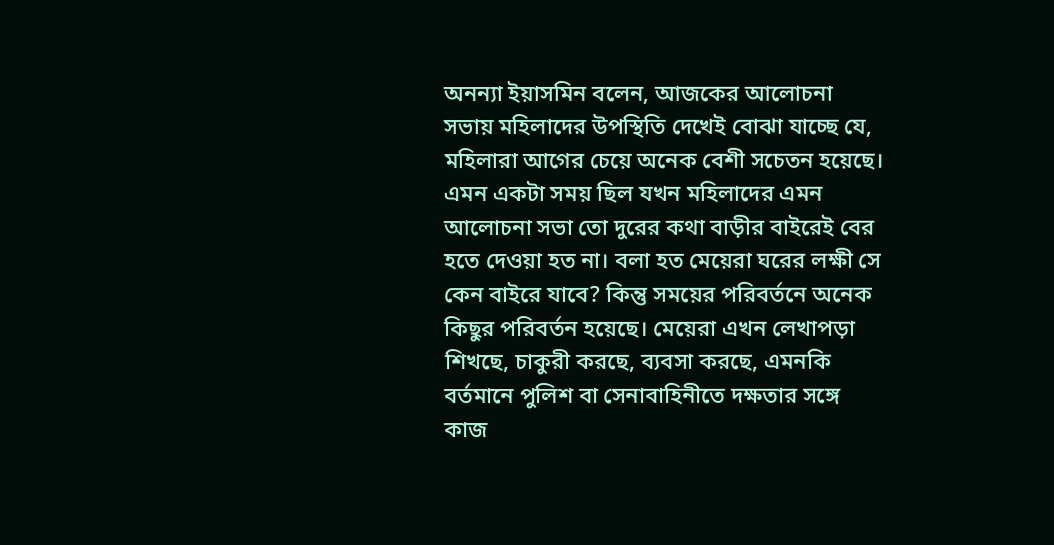অনন্যা ইয়াসমিন বলেন, আজকের আলোচনা সভায় মহিলাদের উপস্থিতি দেখেই বোঝা যাচ্ছে যে, মহিলারা আগের চেয়ে অনেক বেশী সচেতন হয়েছে। এমন একটা সময় ছিল যখন মহিলাদের এমন আলোচনা সভা তো দুরের কথা বাড়ীর বাইরেই বের হতে দেওয়া হত না। বলা হত মেয়েরা ঘরের লক্ষী সে কেন বাইরে যাবে? কিন্তু সময়ের পরিবর্তনে অনেক কিছুর পরিবর্তন হয়েছে। মেয়েরা এখন লেখাপড়া শিখছে, চাকুরী করছে, ব্যবসা করছে, এমনকি বর্তমানে পুলিশ বা সেনাবাহিনীতে দক্ষতার সঙ্গে কাজ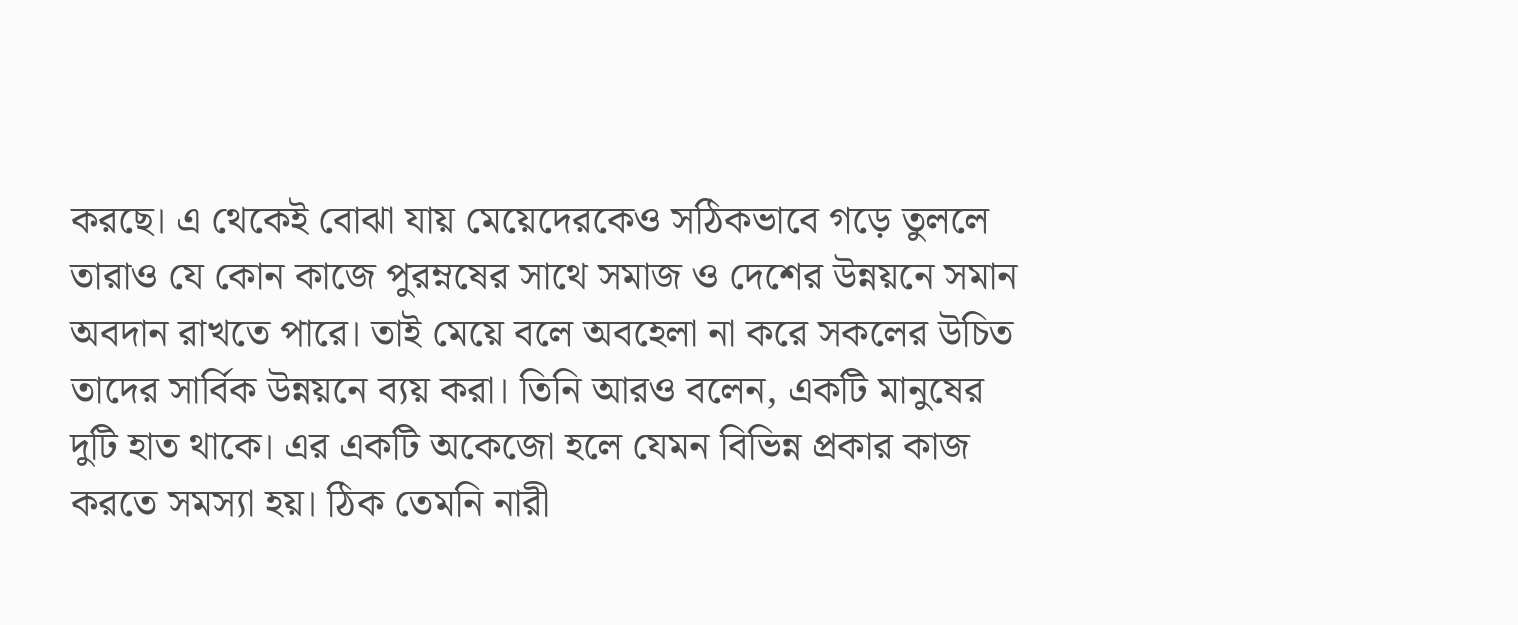করছে। এ থেকেই বোঝা যায় মেয়েদেরকেও সঠিকভাবে গড়ে তুললে তারাও যে কোন কাজে পুরম্নষের সাথে সমাজ ও দেশের উন্নয়নে সমান অবদান রাখতে পারে। তাই মেয়ে বলে অবহেলা না করে সকলের উচিত তাদের সার্বিক উন্নয়নে ব্যয় করা। তিনি আরও বলেন, একটি মানুষের দুটি হাত থাকে। এর একটি অকেজো হলে যেমন বিভিন্ন প্রকার কাজ করতে সমস্যা হয়। ঠিক তেমনি নারী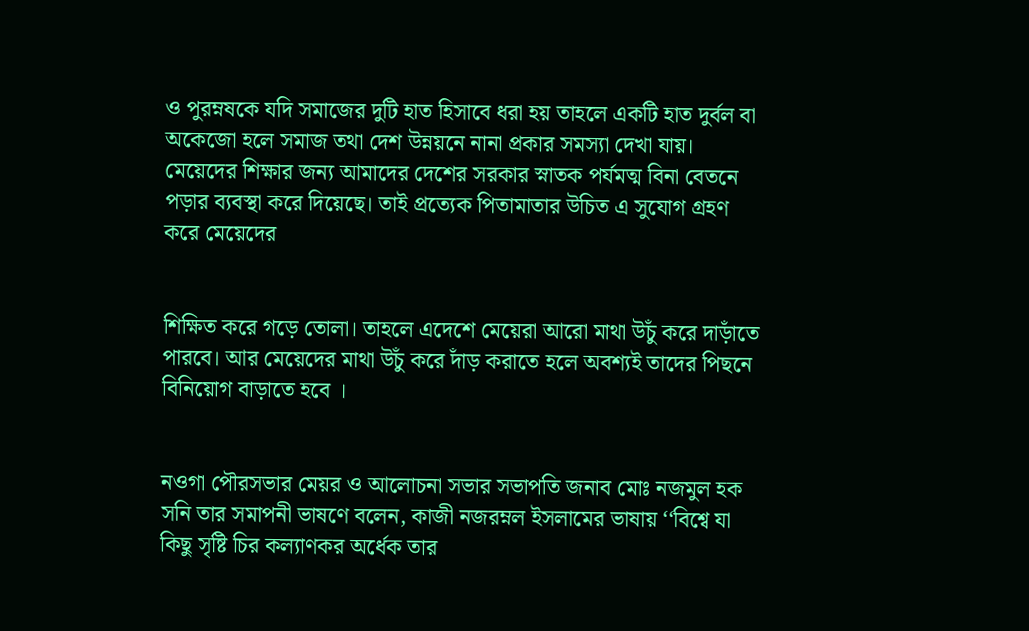ও পুরম্নষকে যদি সমাজের দুটি হাত হিসাবে ধরা হয় তাহলে একটি হাত দুর্বল বা অকেজো হলে সমাজ তথা দেশ উন্নয়নে নানা প্রকার সমস্যা দেখা যায়। মেয়েদের শিক্ষার জন্য আমাদের দেশের সরকার স্নাতক পর্যমত্ম বিনা বেতনে পড়ার ব্যবস্থা করে দিয়েছে। তাই প্রত্যেক পিতামাতার উচিত এ সুযোগ গ্রহণ করে মেয়েদের


শিক্ষিত করে গড়ে তোলা। তাহলে এদেশে মেয়েরা আরো মাথা উচুঁ করে দাড়াঁতে পারবে। আর মেয়েদের মাথা উচুঁ করে দাঁড় করাতে হলে অবশ্যই তাদের পিছনে বিনিয়োগ বাড়াতে হবে ।


নওগা পৌরসভার মেয়র ও আলোচনা সভার সভাপতি জনাব মোঃ নজমুল হক সনি তার সমাপনী ভাষণে বলেন, কাজী নজরম্নল ইসলামের ভাষায় ‘‘বিশ্বে যা কিছু সৃষ্টি চির কল্যাণকর অর্ধেক তার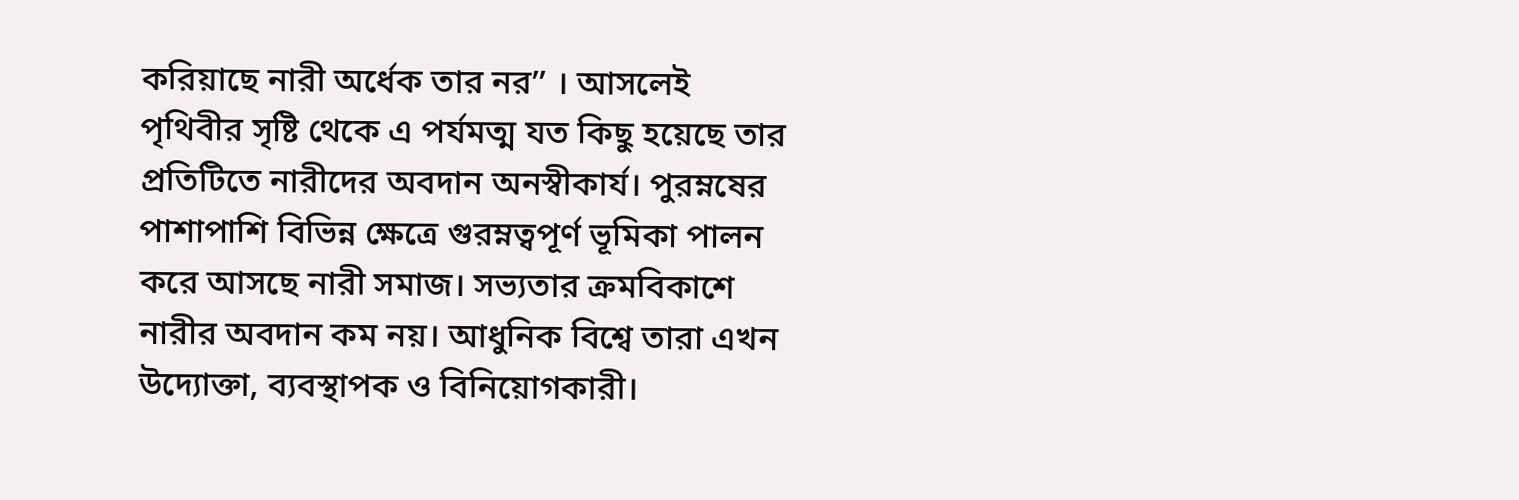করিয়াছে নারী অর্ধেক তার নর’’ । আসলেই পৃথিবীর সৃষ্টি থেকে এ পর্যমত্ম যত কিছু হয়েছে তার প্রতিটিতে নারীদের অবদান অনস্বীকার্য। পুরম্নষের পাশাপাশি বিভিন্ন ক্ষেত্রে গুরম্নত্বপূর্ণ ভূমিকা পালন করে আসছে নারী সমাজ। সভ্যতার ক্রমবিকাশে নারীর অবদান কম নয়। আধুনিক বিশ্বে তারা এখন উদ্যোক্তা, ব্যবস্থাপক ও বিনিয়োগকারী।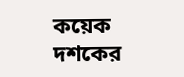কয়েক দশকের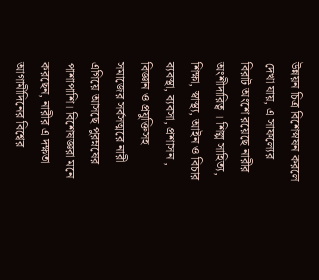উন্নয়ন চিত্র বিশেস্নষন করলে দেখা যায়, এ সাফল্যের বিরাট অংশে রয়েছে নারীর অংশীদারিত্ব । শিল্প সাহিত্য, শিক্ষা, স্বাস্থ্য, আইন ও বিচার ব্যবস্থা, ব্যবসা, প্রশাসন , বিজ্ঞান ও প্রযুক্তিসহ সমাজের সর্বসত্মরে নারী এগিয়ে আসছে পুরম্নষের পাশাপাশি। বিশেষজ্ঞরা মনে করছেন, নারীর এ দক্ষতা আগামীদিনের বিশ্বের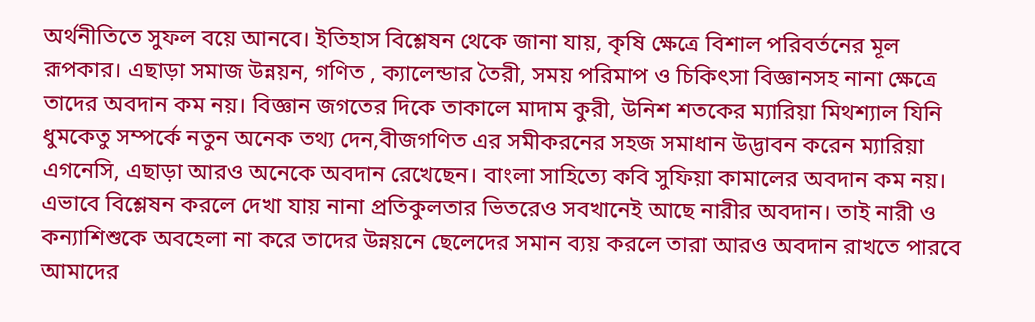অর্থনীতিতে সুফল বয়ে আনবে। ইতিহাস বিশ্লেষন থেকে জানা যায়, কৃষি ক্ষেত্রে বিশাল পরিবর্তনের মূল রূপকার। এছাড়া সমাজ উন্নয়ন, গণিত , ক্যালেন্ডার তৈরী, সময় পরিমাপ ও চিকিৎসা বিজ্ঞানসহ নানা ক্ষেত্রে তাদের অবদান কম নয়। বিজ্ঞান জগতের দিকে তাকালে মাদাম কুরী, উনিশ শতকের ম্যারিয়া মিথশ্যাল যিনি ধুমকেতু সম্পর্কে নতুন অনেক তথ্য দেন,বীজগণিত এর সমীকরনের সহজ সমাধান উদ্ভাবন করেন ম্যারিয়া এগনেসি, এছাড়া আরও অনেকে অবদান রেখেছেন। বাংলা সাহিত্যে কবি সুফিয়া কামালের অবদান কম নয়। এভাবে বিশ্লেষন করলে দেখা যায় নানা প্রতিকুলতার ভিতরেও সবখানেই আছে নারীর অবদান। তাই নারী ও কন্যাশিশুকে অবহেলা না করে তাদের উন্নয়নে ছেলেদের সমান ব্যয় করলে তারা আরও অবদান রাখতে পারবে আমাদের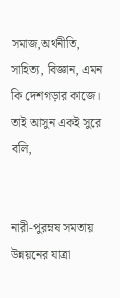সমাজ,অর্থনীতি, সাহিত্য, বিজ্ঞান, এমন কি দেশগড়ার কাজে। তাই আসুন একই সুরে বলি,


নারী-পুরম্নষ সমতায় উন্নয়নের যাত্রা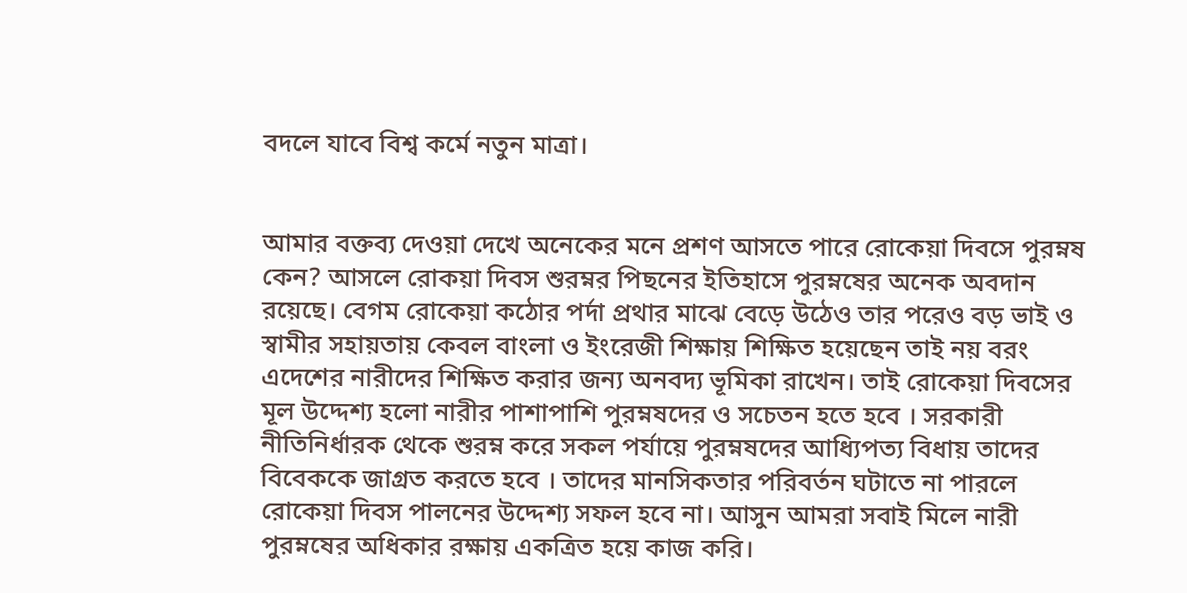বদলে যাবে বিশ্ব কর্মে নতুন মাত্রা।


আমার বক্তব্য দেওয়া দেখে অনেকের মনে প্রশণ আসতে পারে রোকেয়া দিবসে পুরম্নষ কেন? আসলে রোকয়া দিবস শুরম্নর পিছনের ইতিহাসে পুরম্নষের অনেক অবদান রয়েছে। বেগম রোকেয়া কঠোর পর্দা প্রথার মাঝে বেড়ে উঠেও তার পরেও বড় ভাই ও স্বামীর সহায়তায় কেবল বাংলা ও ইংরেজী শিক্ষায় শিক্ষিত হয়েছেন তাই নয় বরং এদেশের নারীদের শিক্ষিত করার জন্য অনবদ্য ভূমিকা রাখেন। তাই রোকেয়া দিবসের মূল উদ্দেশ্য হলো নারীর পাশাপাশি পুরম্নষদের ও সচেতন হতে হবে । সরকারী নীতিনির্ধারক থেকে শুরম্ন করে সকল পর্যায়ে পুরম্নষদের আধ্যিপত্য বিধায় তাদের বিবেককে জাগ্রত করতে হবে । তাদের মানসিকতার পরিবর্তন ঘটাতে না পারলে রোকেয়া দিবস পালনের উদ্দেশ্য সফল হবে না। আসুন আমরা সবাই মিলে নারী পুরম্নষের অধিকার রক্ষায় একত্রিত হয়ে কাজ করি।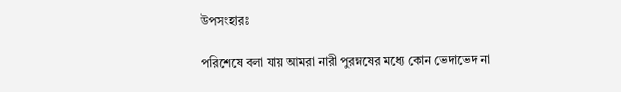উপসংহারঃ

পরিশেষে বলা যায় আমরা নারী পুরম্নষের মধ্যে কোন ভেদাভেদ না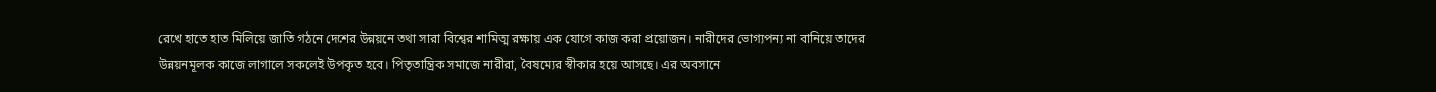রেখে হাতে হাত মিলিয়ে জাতি গঠনে দেশের উন্নয়নে তথা সারা বিশ্বের শামিত্ম রক্ষায় এক যোগে কাজ করা প্রয়োজন। নারীদের ভোগ্যপন্য না বানিয়ে তাদের উন্নয়নমূলক কাজে লাগালে সকলেই উপকৃত হবে। পিতৃতান্ত্রিক সমাজে নারীরা, বৈষম্যের স্বীকার হয়ে আসছে। এর অবসানে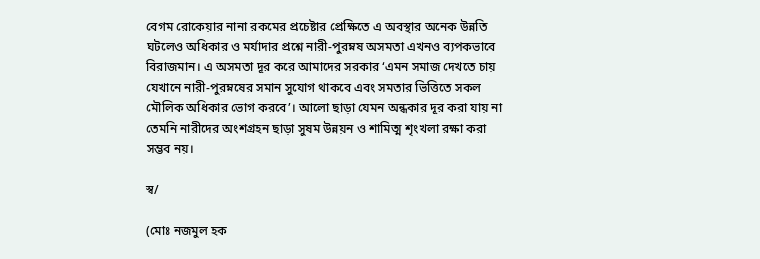বেগম রোকেয়ার নানা রকমের প্রচেষ্টার প্রেক্ষিতে এ অবস্থার অনেক উন্নতি ঘটলেও অধিকার ও মর্যাদার প্রশ্নে নারী-পুরম্নষ অসমতা এখনও ব্যপকভাবে বিরাজমান। এ অসমতা দূর করে আমাদের সরকার ‘এমন সমাজ দেখতে চায় যেখানে নারী-পুরম্নষের সমান সুযোগ থাকবে এবং সমতার ভিত্তিতে সকল মৌলিক অধিকার ভোগ করবে’। আলো ছাড়া যেমন অন্ধকার দূর করা যায় না তেমনি নারীদের অংশগ্রহন ছাড়া সুষম উন্নয়ন ও শামিত্ম শৃংখলা রক্ষা করা সম্ভব নয়।

স্ব/

(মোঃ নজমুল হক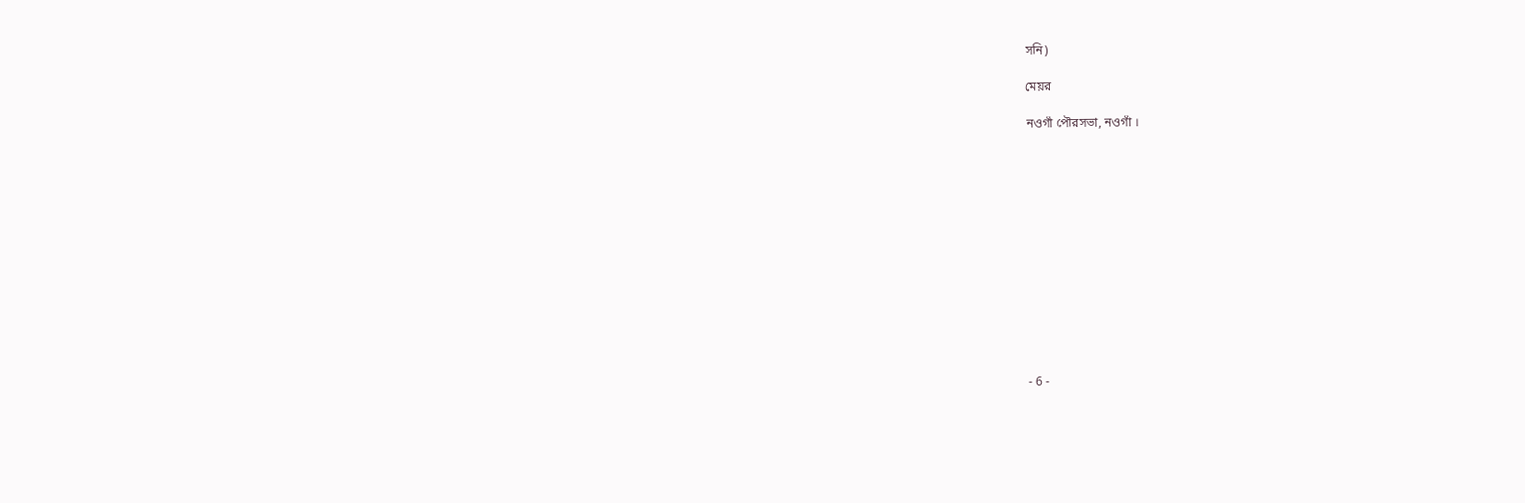সনি)

মেয়র

নওগাঁ পৌরসভা, নওগাঁ ।













- 6 -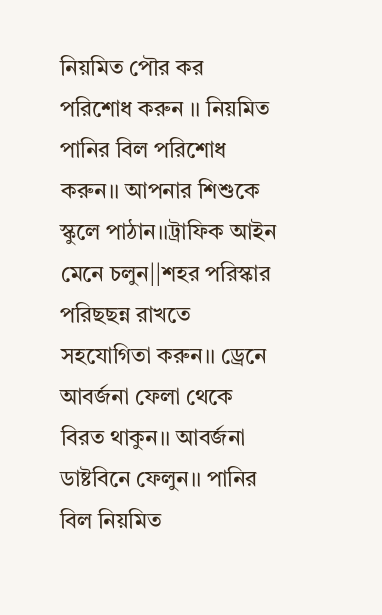নিয়মিত পৌর কর পরিশোধ করুন ।। নিয়মিত পানির বিল পরিশোধ করুন।। আপনার শিশুকে স্কুলে পাঠান।।ট্রাফিক আইন মেনে চলুন||শহর পরিস্কার পরিছছন্ন রাখতে সহযোগিতা করুন।। ড্রেনে আবর্জনা ফেলা থেকে বিরত থাকুন।। আবর্জনা ডাষ্টবিনে ফেলুন।। পানির বিল নিয়মিত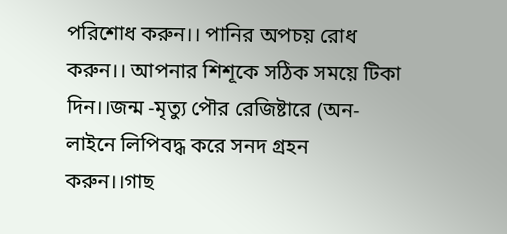পরিশোধ করুন।। পানির অপচয় রোধ করুন।। আপনার শিশূকে সঠিক সময়ে টিকা দিন।।জন্ম -মৃত্যু পৌর রেজিষ্টারে (অন-লাইনে লিপিবদ্ধ করে সনদ গ্রহন করুন।।গাছ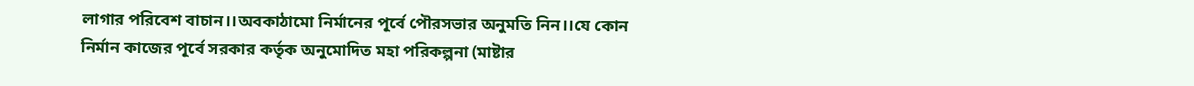লাগার পরিবেশ বাচান।।অবকাঠামো নির্মানের পূর্বে পৌরসভার অনুমতি নিন।।যে কোন নির্মান কাজের পূর্বে সরকার কর্তৃক অনুমোদিত মহা পরিকল্পনা (মাষ্টার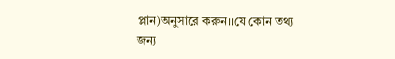প্লান)অনুসারে করুন।।যে কোন তথ্য জন্য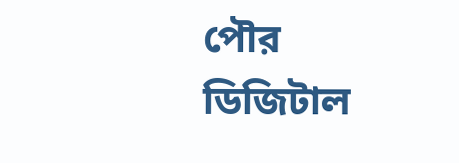পৌর ডিজিটাল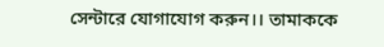সেন্টারে যোগাযোগ করুন।। তামাককে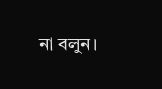না বলুন।